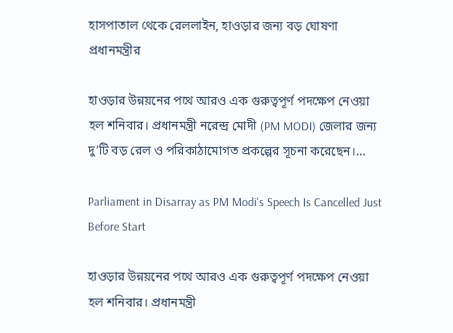হাসপাতাল থেকে রেললাইন, হাওড়ার জন্য বড় ঘোষণা প্রধানমন্ত্রীর

হাওড়ার উন্নয়নের পথে আরও এক গুরুত্বপূর্ণ পদক্ষেপ নেওয়া হল শনিবার। প্রধানমন্ত্রী নরেন্দ্র মোদী (PM MODI) জেলার জন্য দু’টি বড় রেল ও পরিকাঠামোগত প্রকল্পের সূচনা করেছেন।…

Parliament in Disarray as PM Modi's Speech Is Cancelled Just Before Start

হাওড়ার উন্নয়নের পথে আরও এক গুরুত্বপূর্ণ পদক্ষেপ নেওয়া হল শনিবার। প্রধানমন্ত্রী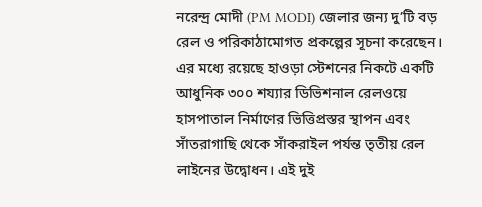নরেন্দ্র মোদী (PM MODI) জেলার জন্য দু’টি বড় রেল ও পরিকাঠামোগত প্রকল্পের সূচনা করেছেন। এর মধ্যে রয়েছে হাওড়া স্টেশনের নিকটে একটি আধুনিক ৩০০ শয্যার ডিভিশনাল রেলওয়ে হাসপাতাল নির্মাণের ভিত্তিপ্রস্তর স্থাপন এবং সাঁতরাগাছি থেকে সাঁকরাইল পর্যন্ত তৃতীয় রেল লাইনের উদ্বোধন। এই দুই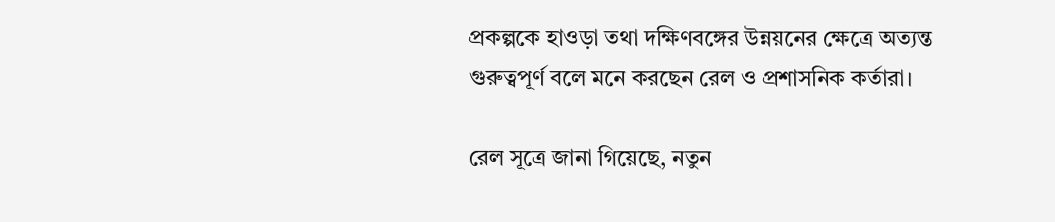প্রকল্পকে হাওড়া তথা দক্ষিণবঙ্গের উন্নয়নের ক্ষেত্রে অত্যন্ত গুরুত্বপূর্ণ বলে মনে করছেন রেল ও প্রশাসনিক কর্তারা।

রেল সূত্রে জানা গিয়েছে, নতুন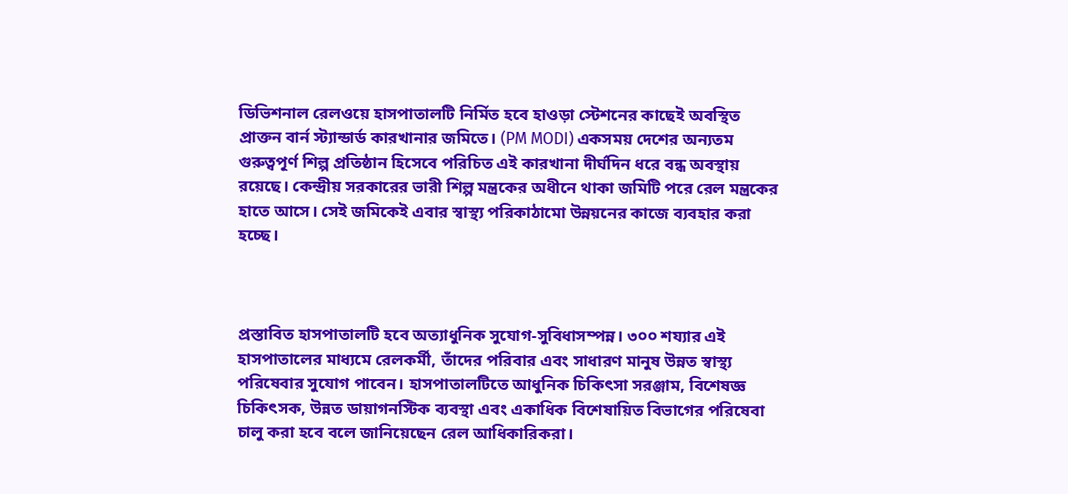ডিভিশনাল রেলওয়ে হাসপাতালটি নির্মিত হবে হাওড়া স্টেশনের কাছেই অবস্থিত প্রাক্তন বার্ন স্ট্যান্ডার্ড কারখানার জমিতে। (PM MODI) একসময় দেশের অন্যতম গুরুত্বপূর্ণ শিল্প প্রতিষ্ঠান হিসেবে পরিচিত এই কারখানা দীর্ঘদিন ধরে বন্ধ অবস্থায় রয়েছে। কেন্দ্রীয় সরকারের ভারী শিল্প মন্ত্রকের অধীনে থাকা জমিটি পরে রেল মন্ত্রকের হাতে আসে। সেই জমিকেই এবার স্বাস্থ্য পরিকাঠামো উন্নয়নের কাজে ব্যবহার করা হচ্ছে।



প্রস্তাবিত হাসপাতালটি হবে অত্যাধুনিক সুযোগ-সুবিধাসম্পন্ন। ৩০০ শয্যার এই হাসপাতালের মাধ্যমে রেলকর্মী, তাঁদের পরিবার এবং সাধারণ মানুষ উন্নত স্বাস্থ্য পরিষেবার সুযোগ পাবেন। হাসপাতালটিতে আধুনিক চিকিৎসা সরঞ্জাম, বিশেষজ্ঞ চিকিৎসক, উন্নত ডায়াগনস্টিক ব্যবস্থা এবং একাধিক বিশেষায়িত বিভাগের পরিষেবা চালু করা হবে বলে জানিয়েছেন রেল আধিকারিকরা।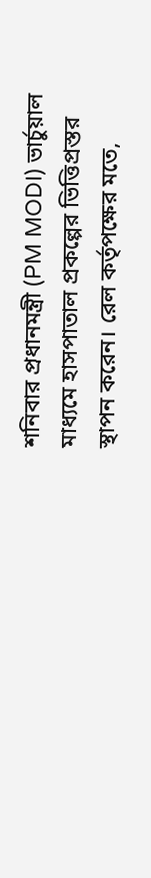শনিবার প্রধানমন্ত্রী (PM MODI) ভার্চুয়াল মাধ্যমে হাসপাতাল প্রকল্পের ভিত্তিপ্রস্তর স্থাপন করেন। রেল কর্তৃপক্ষের মতে,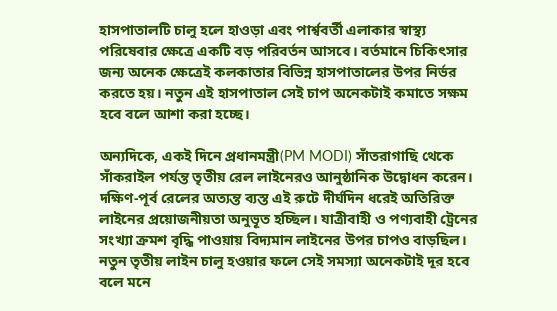হাসপাতালটি চালু হলে হাওড়া এবং পার্শ্ববর্তী এলাকার স্বাস্থ্য পরিষেবার ক্ষেত্রে একটি বড় পরিবর্তন আসবে। বর্তমানে চিকিৎসার জন্য অনেক ক্ষেত্রেই কলকাতার বিভিন্ন হাসপাতালের উপর নির্ভর করতে হয়। নতুন এই হাসপাতাল সেই চাপ অনেকটাই কমাতে সক্ষম হবে বলে আশা করা হচ্ছে।

অন্যদিকে, একই দিনে প্রধানমন্ত্রী(PM MODI) সাঁতরাগাছি থেকে সাঁকরাইল পর্যন্ত তৃতীয় রেল লাইনেরও আনুষ্ঠানিক উদ্বোধন করেন। দক্ষিণ-পূর্ব রেলের অত্যন্ত ব্যস্ত এই রুটে দীর্ঘদিন ধরেই অতিরিক্ত লাইনের প্রয়োজনীয়তা অনুভূত হচ্ছিল। যাত্রীবাহী ও পণ্যবাহী ট্রেনের সংখ্যা ক্রমশ বৃদ্ধি পাওয়ায় বিদ্যমান লাইনের উপর চাপও বাড়ছিল। নতুন তৃতীয় লাইন চালু হওয়ার ফলে সেই সমস্যা অনেকটাই দূর হবে বলে মনে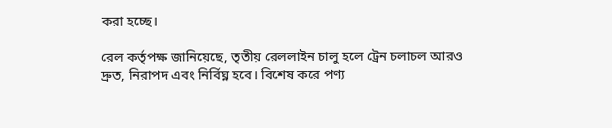করা হচ্ছে।

রেল কর্তৃপক্ষ জানিয়েছে, তৃতীয় রেললাইন চালু হলে ট্রেন চলাচল আরও দ্রুত, নিরাপদ এবং নির্বিঘ্ন হবে। বিশেষ করে পণ্য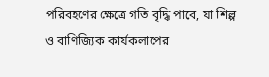পরিবহণের ক্ষেত্রে গতি বৃদ্ধি পাবে, যা শিল্প ও বাণিজ্যিক কার্যকলাপের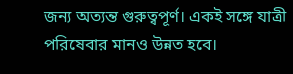জন্য অত্যন্ত গুরুত্বপূর্ণ। একই সঙ্গে যাত্রী পরিষেবার মানও উন্নত হবে।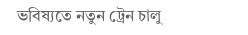ভবিষ্যতে নতুন ট্রেন চালু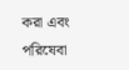করা এবং পরিষেবা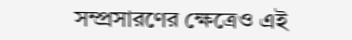সম্প্রসারণের ক্ষেত্রেও এই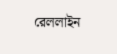রেললাইন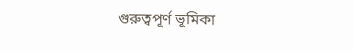গুরুত্বপূর্ণ ভূমিকা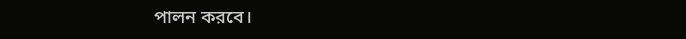পালন করবে।